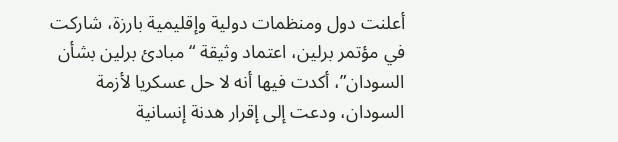أعلنت دول ومنظمات دولية وإقليمية بارزة، شاركت في مؤتمر برلين، اعتماد وثيقة “مبادئ برلين بشأن السودان”، أكدت فيها أنه لا حل عسكريا لأزمة السودان، ودعت إلى إقرار هدنة إنسانية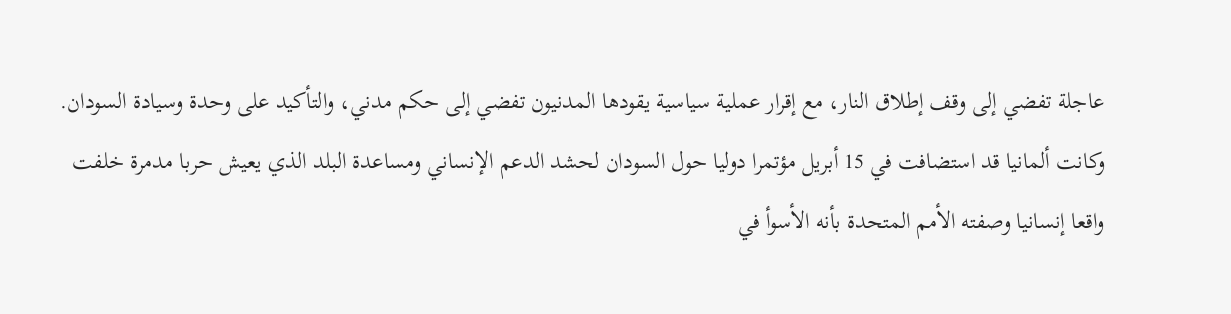عاجلة تفضي إلى وقف إطلاق النار، مع إقرار عملية سياسية يقودها المدنيون تفضي إلى حكم مدني، والتأكيد على وحدة وسيادة السودان.
وكانت ألمانيا قد استضافت في 15 أبريل مؤتمرا دوليا حول السودان لحشد الدعم الإنساني ومساعدة البلد الذي يعيش حربا مدمرة خلفت واقعا إنسانيا وصفته الأمم المتحدة بأنه الأسوأ في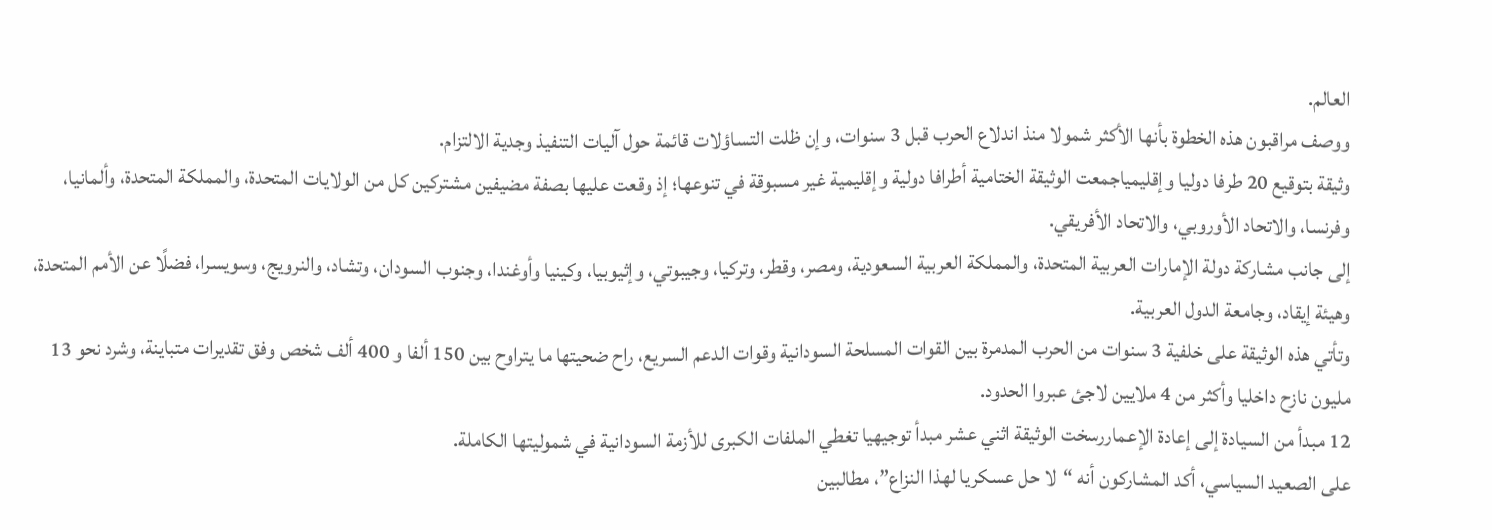العالم.
ووصف مراقبون هذه الخطوة بأنها الأكثر شمولا منذ اندلاع الحرب قبل 3 سنوات، وإن ظلت التساؤلات قائمة حول آليات التنفيذ وجدية الالتزام.
وثيقة بتوقيع 20 طرفا دوليا وإقليمياجمعت الوثيقة الختامية أطرافا دولية وإقليمية غير مسبوقة في تنوعها؛ إذ وقعت عليها بصفة مضيفين مشتركين كل من الولايات المتحدة، والمملكة المتحدة، وألمانيا، وفرنسا، والاتحاد الأوروبي، والاتحاد الأفريقي.
إلى جانب مشاركة دولة الإمارات العربية المتحدة، والمملكة العربية السعودية، ومصر، وقطر، وتركيا، وجيبوتي، وإثيوبيا، وكينيا وأوغندا، وجنوب السودان، وتشاد، والنرويج، وسويسرا، فضلًا عن الأمم المتحدة، وهيئة إيقاد، وجامعة الدول العربية.
وتأتي هذه الوثيقة على خلفية 3 سنوات من الحرب المدمرة بين القوات المسلحة السودانية وقوات الدعم السريع، راح ضحيتها ما يتراوح بين 150 ألفا و 400 ألف شخص وفق تقديرات متباينة، وشرد نحو 13 مليون نازح داخليا وأكثر من 4 ملايين لاجئ عبروا الحدود.
12 مبدأ من السيادة إلى إعادة الإعماررسخت الوثيقة اثني عشر مبدأ توجيهيا تغطي الملفات الكبرى للأزمة السودانية في شموليتها الكاملة.
على الصعيد السياسي، أكد المشاركون أنه “لا حل عسكريا لهذا النزاع”، مطالبين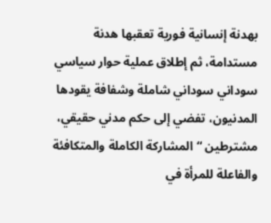بهدنة إنسانية فورية تعقبها هدنة مستدامة، ثم إطلاق عملية حوار سياسي سوداني سوداني شاملة وشفافة يقودها المدنيون، تفضي إلى حكم مدني حقيقي، مشترطين “المشاركة الكاملة والمتكافئة والفاعلة للمرأة في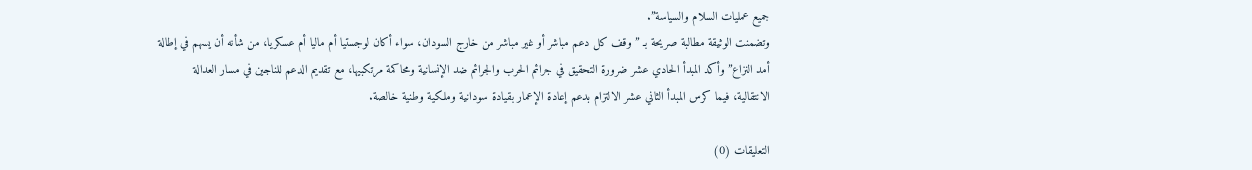جميع عمليات السلام والسياسة”.
وتضمنت الوثيقة مطالبة صريحة بـ ” وقف كل دعم مباشر أو غير مباشر من خارج السودان، سواء أكان لوجستيا أم ماليا أم عسكريا، من شأنه أن يسهم في إطالة أمد النزاع”وأكد المبدأ الحادي عشر ضرورة التحقيق في جرائم الحرب والجرائم ضد الإنسانية ومحاكمة مرتكبيها، مع تقديم الدعم للناجين في مسار العدالة الانتقالية، فيما كرس المبدأ الثاني عشر الالتزام بدعم إعادة الإعمار بقيادة سودانية وملكية وطنية خالصة.

التعليقات (0)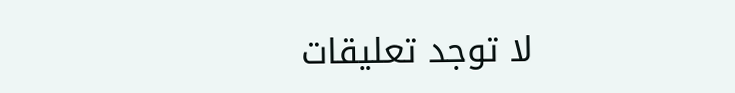لا توجد تعليقات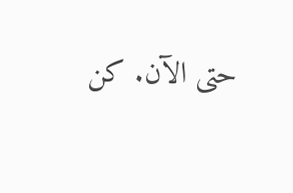حتى الآن. كن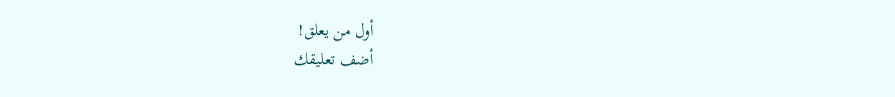أول من يعلق!
أضف تعليقك